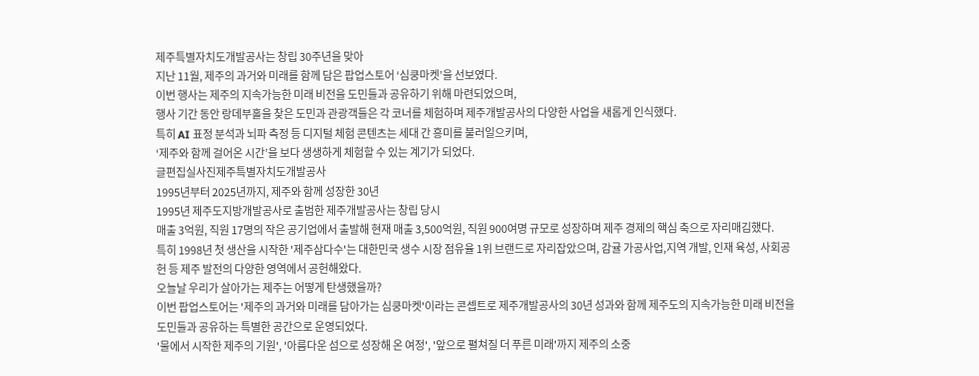제주특별자치도개발공사는 창립 30주년을 맞아
지난 11월, 제주의 과거와 미래를 함께 담은 팝업스토어 ‘심쿵마켓’을 선보였다.
이번 행사는 제주의 지속가능한 미래 비전을 도민들과 공유하기 위해 마련되었으며,
행사 기간 동안 랑데부홀을 찾은 도민과 관광객들은 각 코너를 체험하며 제주개발공사의 다양한 사업을 새롭게 인식했다.
특히 AI 표정 분석과 뇌파 측정 등 디지털 체험 콘텐츠는 세대 간 흥미를 불러일으키며,
‘제주와 함께 걸어온 시간’을 보다 생생하게 체험할 수 있는 계기가 되었다.
글편집실사진제주특별자치도개발공사
1995년부터 2025년까지, 제주와 함께 성장한 30년
1995년 제주도지방개발공사로 출범한 제주개발공사는 창립 당시
매출 3억원, 직원 17명의 작은 공기업에서 출발해 현재 매출 3,500억원, 직원 900여명 규모로 성장하며 제주 경제의 핵심 축으로 자리매김했다.
특히 1998년 첫 생산을 시작한 '제주삼다수'는 대한민국 생수 시장 점유율 1위 브랜드로 자리잡았으며, 감귤 가공사업,지역 개발, 인재 육성, 사회공헌 등 제주 발전의 다양한 영역에서 공헌해왔다.
오늘날 우리가 살아가는 제주는 어떻게 탄생했을까?
이번 팝업스토어는 '제주의 과거와 미래를 담아가는 심쿵마켓'이라는 콘셉트로 제주개발공사의 30년 성과와 함께 제주도의 지속가능한 미래 비전을 도민들과 공유하는 특별한 공간으로 운영되었다.
'물에서 시작한 제주의 기원', '아름다운 섬으로 성장해 온 여정', '앞으로 펼쳐질 더 푸른 미래'까지 제주의 소중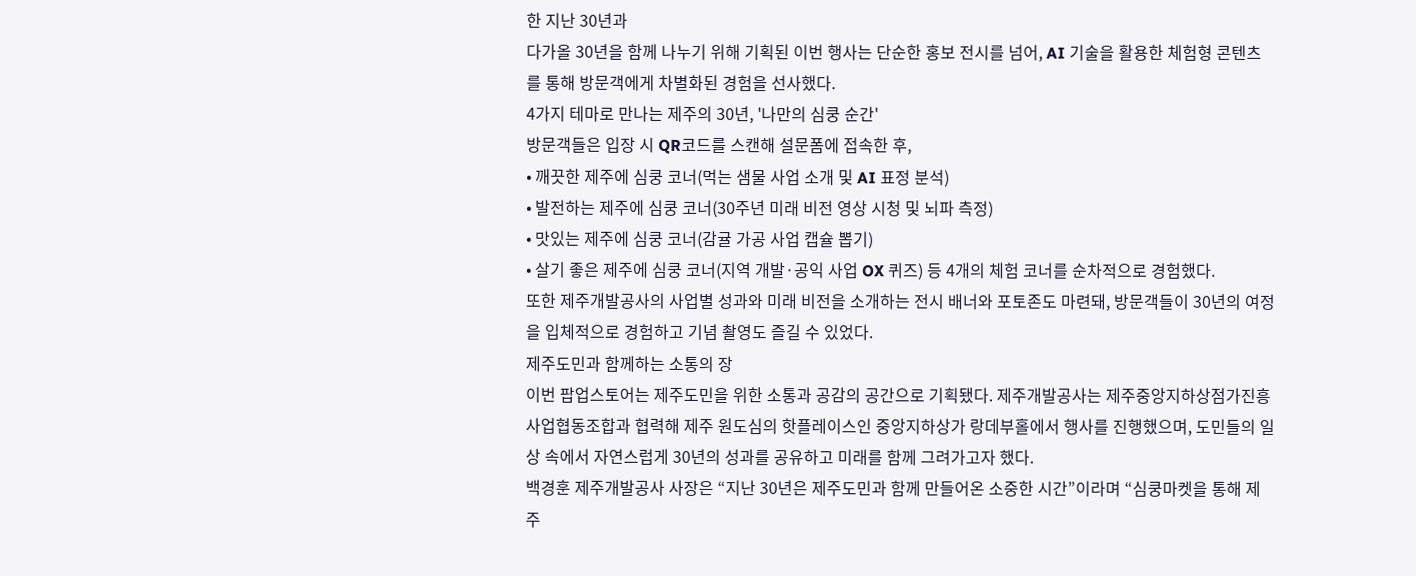한 지난 30년과
다가올 30년을 함께 나누기 위해 기획된 이번 행사는 단순한 홍보 전시를 넘어, AI 기술을 활용한 체험형 콘텐츠를 통해 방문객에게 차별화된 경험을 선사했다.
4가지 테마로 만나는 제주의 30년, '나만의 심쿵 순간'
방문객들은 입장 시 QR코드를 스캔해 설문폼에 접속한 후,
• 깨끗한 제주에 심쿵 코너(먹는 샘물 사업 소개 및 AI 표정 분석)
• 발전하는 제주에 심쿵 코너(30주년 미래 비전 영상 시청 및 뇌파 측정)
• 맛있는 제주에 심쿵 코너(감귤 가공 사업 캡슐 뽑기)
• 살기 좋은 제주에 심쿵 코너(지역 개발·공익 사업 OX 퀴즈) 등 4개의 체험 코너를 순차적으로 경험했다.
또한 제주개발공사의 사업별 성과와 미래 비전을 소개하는 전시 배너와 포토존도 마련돼, 방문객들이 30년의 여정을 입체적으로 경험하고 기념 촬영도 즐길 수 있었다.
제주도민과 함께하는 소통의 장
이번 팝업스토어는 제주도민을 위한 소통과 공감의 공간으로 기획됐다. 제주개발공사는 제주중앙지하상점가진흥사업협동조합과 협력해 제주 원도심의 핫플레이스인 중앙지하상가 랑데부홀에서 행사를 진행했으며, 도민들의 일상 속에서 자연스럽게 30년의 성과를 공유하고 미래를 함께 그려가고자 했다.
백경훈 제주개발공사 사장은 “지난 30년은 제주도민과 함께 만들어온 소중한 시간”이라며 “심쿵마켓을 통해 제주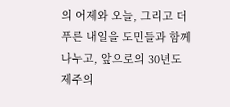의 어제와 오늘, 그리고 더 푸른 내일을 도민들과 함께 나누고, 앞으로의 30년도 제주의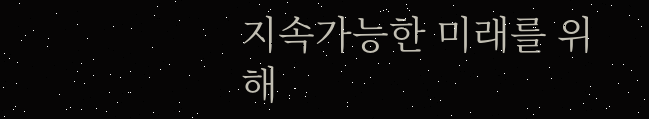지속가능한 미래를 위해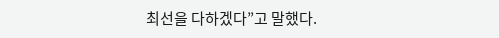최선을 다하겠다”고 말했다.